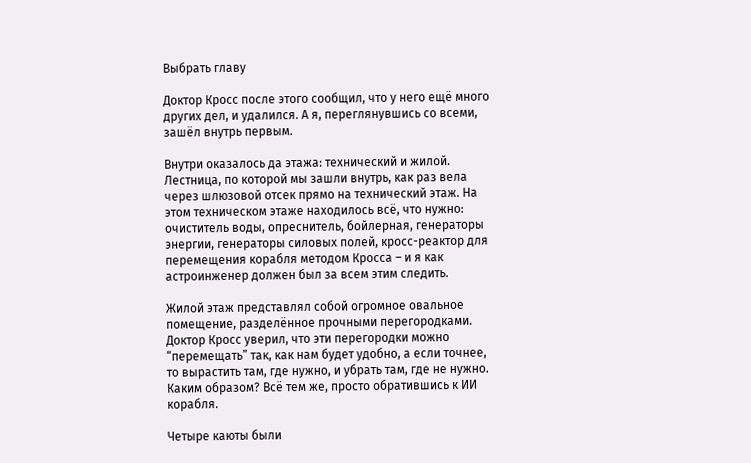Выбрать главу

Доктор Кросс после этого сообщил, что у него ещё много других дел, и удалился. А я, переглянувшись со всеми, зашёл внутрь первым.

Внутри оказалось да этажа: технический и жилой. Лестница, по которой мы зашли внутрь, как раз вела через шлюзовой отсек прямо на технический этаж. На этом техническом этаже находилось всё, что нужно: очиститель воды, опреснитель, бойлерная, генераторы энергии, генераторы силовых полей, кросс-реактор для перемещения корабля методом Кросса – и я как астроинженер должен был за всем этим следить.

Жилой этаж представлял собой огромное овальное помещение, разделённое прочными перегородками. Доктор Кросс уверил, что эти перегородки можно “перемещать” так, как нам будет удобно, а если точнее, то вырастить там, где нужно, и убрать там, где не нужно. Каким образом? Всё тем же, просто обратившись к ИИ корабля.

Четыре каюты были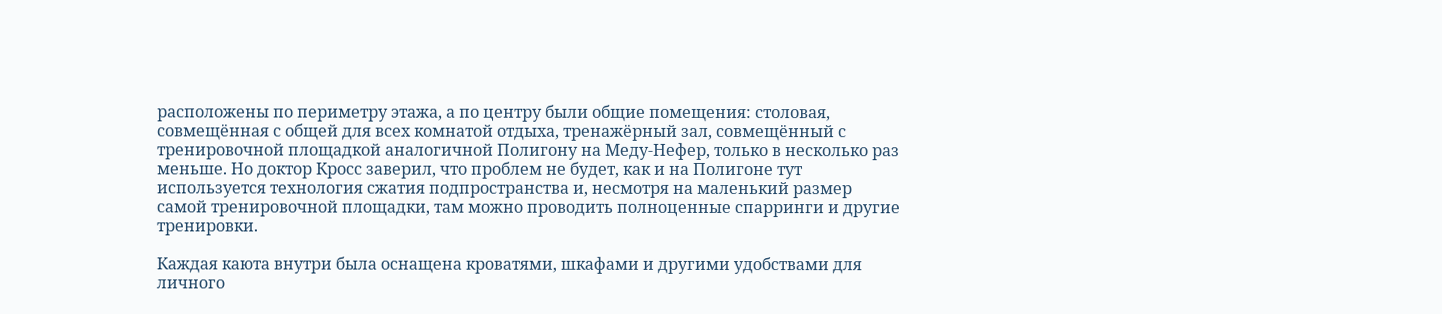расположены по периметру этажа, а по центру были общие помещения: столовая, совмещённая с общей для всех комнатой отдыха, тренажёрный зал, совмещённый с тренировочной площадкой аналогичной Полигону на Меду-Нефер, только в несколько раз меньше. Но доктор Кросс заверил, что проблем не будет, как и на Полигоне тут используется технология сжатия подпространства и, несмотря на маленький размер самой тренировочной площадки, там можно проводить полноценные спарринги и другие тренировки.

Каждая каюта внутри была оснащена кроватями, шкафами и другими удобствами для личного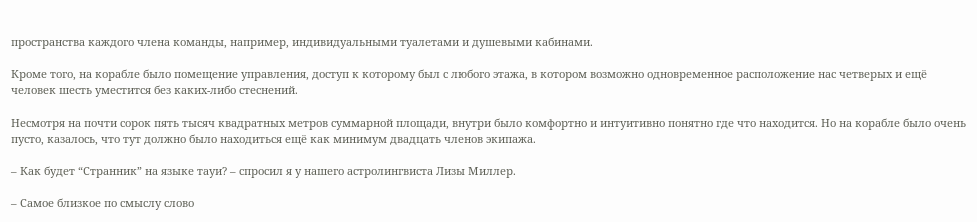пространства каждого члена команды, например, индивидуальными туалетами и душевыми кабинами.

Кроме того, на корабле было помещение управления, доступ к которому был с любого этажа, в котором возможно одновременное расположение нас четверых и ещё человек шесть уместится без каких-либо стеснений.

Несмотря на почти сорок пять тысяч квадратных метров суммарной площади, внутри было комфортно и интуитивно понятно где что находится. Но на корабле было очень пусто, казалось, что тут должно было находиться ещё как минимум двадцать членов экипажа.

– Как будет “Странник” на языке тауи? – спросил я у нашего астролингвиста Лизы Миллер.

– Самое близкое по смыслу слово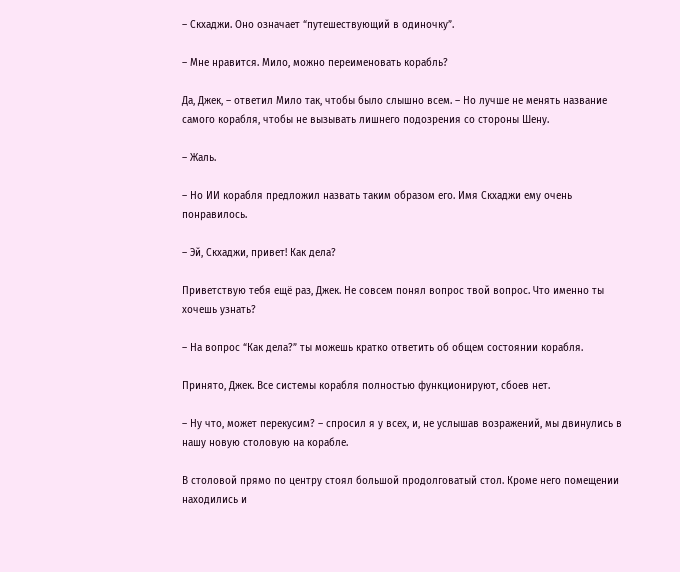– Скхаджи. Оно означает “путешествующий в одиночку”.

– Мне нравится. Мило, можно переименовать корабль?

Да, Джек, – ответил Мило так, чтобы было слышно всем. – Но лучше не менять название самого корабля, чтобы не вызывать лишнего подозрения со стороны Шену.

– Жаль.

– Но ИИ корабля предложил назвать таким образом его. Имя Скхаджи ему очень понравилось.

– Эй, Скхаджи, привет! Как дела?

Приветствую тебя ещё раз, Джек. Не совсем понял вопрос твой вопрос. Что именно ты хочешь узнать?

– На вопрос “Как дела?” ты можешь кратко ответить об общем состоянии корабля.

Принято, Джек. Все системы корабля полностью функционируют, сбоев нет.

– Ну что, может перекусим? – спросил я у всех, и, не услышав возражений, мы двинулись в нашу новую столовую на корабле.

В столовой прямо по центру стоял большой продолговатый стол. Кроме него помещении находились и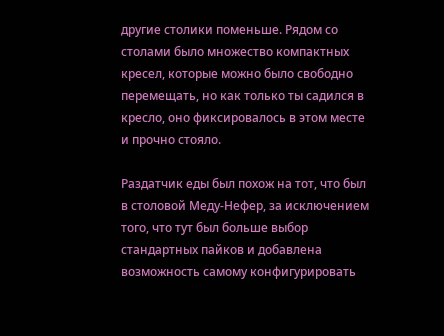другие столики поменьше. Рядом со столами было множество компактных кресел, которые можно было свободно перемещать, но как только ты садился в кресло, оно фиксировалось в этом месте и прочно стояло.

Раздатчик еды был похож на тот, что был в столовой Меду-Нефер, за исключением того, что тут был больше выбор стандартных пайков и добавлена возможность самому конфигурировать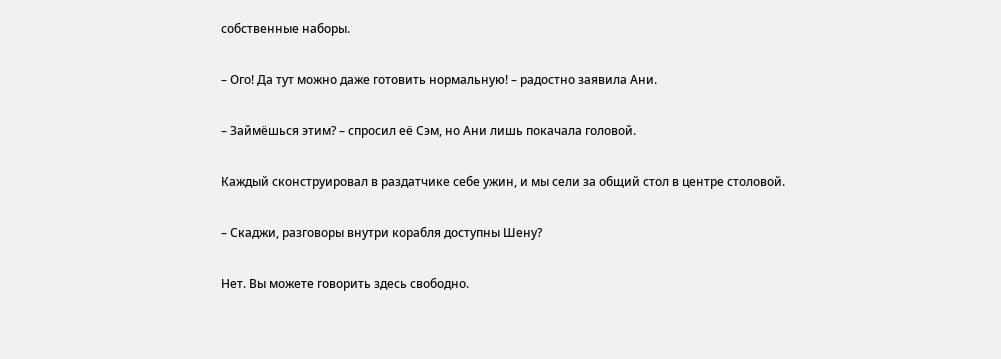собственные наборы.

– Ого! Да тут можно даже готовить нормальную! – радостно заявила Ани.

– Займёшься этим? – спросил её Сэм, но Ани лишь покачала головой.

Каждый сконструировал в раздатчике себе ужин, и мы сели за общий стол в центре столовой.

– Скаджи, разговоры внутри корабля доступны Шену?

Нет. Вы можете говорить здесь свободно.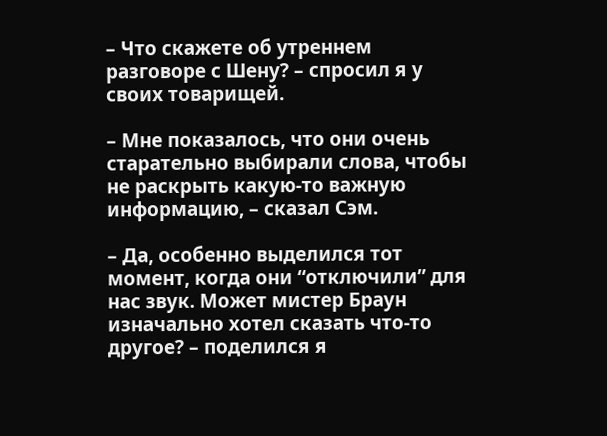– Что скажете об утреннем разговоре с Шену? – спросил я у своих товарищей.

– Мне показалось, что они очень старательно выбирали слова, чтобы не раскрыть какую-то важную информацию, – сказал Сэм.

– Да, особенно выделился тот момент, когда они “отключили” для нас звук. Может мистер Браун изначально хотел сказать что-то другое? – поделился я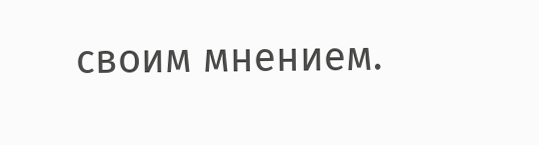своим мнением.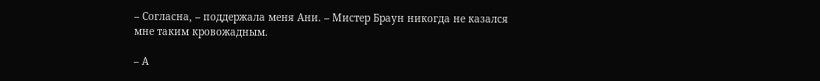– Согласна, – поддержала меня Ани. – Мистер Браун никогда не казался мне таким кровожадным.

– А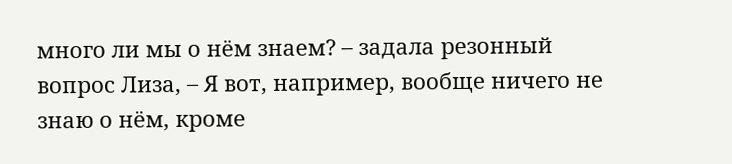много ли мы о нём знаем? – задала резонный вопрос Лиза, – Я вот, например, вообще ничего не знаю о нём, кроме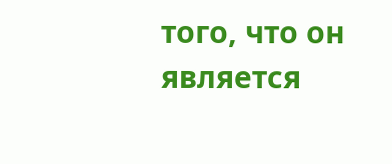того, что он является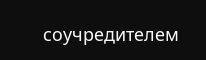соучредителем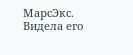МарсЭкс. Видела его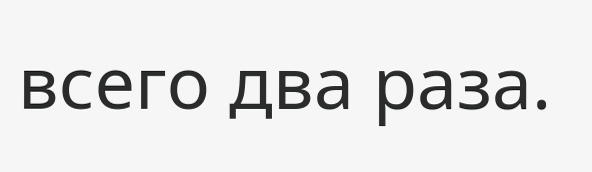всего два раза.